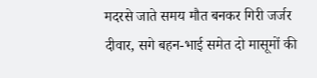मदरसे जाते समय मौत बनकर गिरी जर्जर दीवार, सगे बहन-भाई समेत दो मासूमों की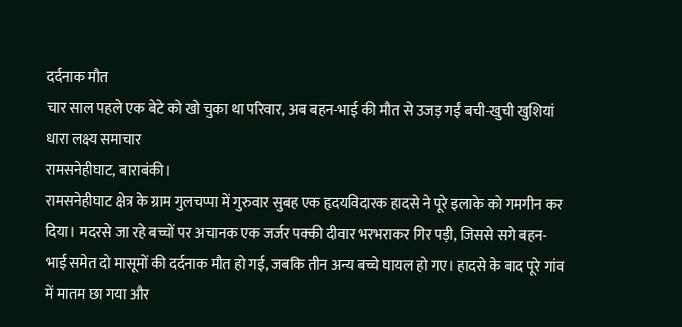दर्दनाक मौत
चार साल पहले एक बेटे को खो चुका था परिवार, अब बहन-भाई की मौत से उजड़ गईं बची-खुची खुशियां
धारा लक्ष्य समाचार
रामसनेहीघाट, बाराबंकी।
रामसनेहीघाट क्षेत्र के ग्राम गुलचप्पा में गुरुवार सुबह एक हृदयविदारक हादसे ने पूरे इलाके को गमगीन कर दिया। मदरसे जा रहे बच्चों पर अचानक एक जर्जर पक्की दीवार भरभराकर गिर पड़ी, जिससे सगे बहन-भाई समेत दो मासूमों की दर्दनाक मौत हो गई, जबकि तीन अन्य बच्चे घायल हो गए। हादसे के बाद पूरे गांव में मातम छा गया और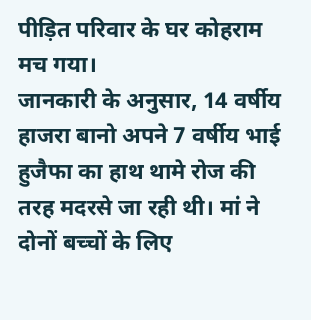पीड़ित परिवार के घर कोहराम मच गया।
जानकारी के अनुसार, 14 वर्षीय हाजरा बानो अपने 7 वर्षीय भाई हुजैफा का हाथ थामे रोज की तरह मदरसे जा रही थी। मां ने दोनों बच्चों के लिए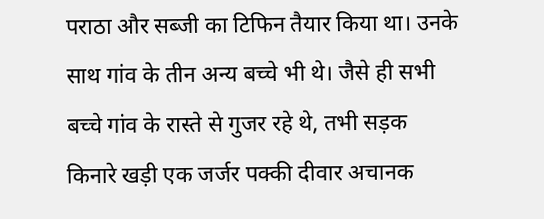पराठा और सब्जी का टिफिन तैयार किया था। उनके साथ गांव के तीन अन्य बच्चे भी थे। जैसे ही सभी बच्चे गांव के रास्ते से गुजर रहे थे, तभी सड़क किनारे खड़ी एक जर्जर पक्की दीवार अचानक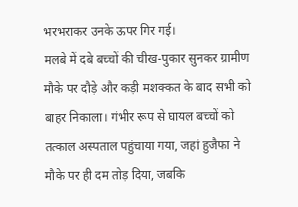भरभराकर उनके ऊपर गिर गई।
मलबे में दबे बच्चों की चीख-पुकार सुनकर ग्रामीण मौके पर दौड़े और कड़ी मशक्कत के बाद सभी को बाहर निकाला। गंभीर रूप से घायल बच्चों को तत्काल अस्पताल पहुंचाया गया, जहां हुजैफा ने मौके पर ही दम तोड़ दिया, जबकि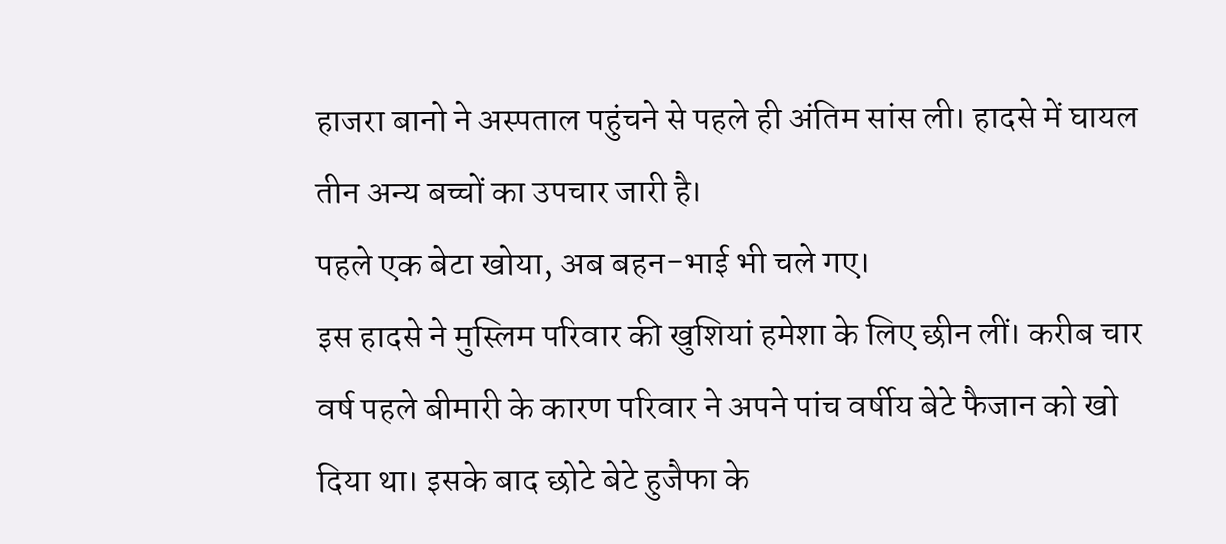हाजरा बानो ने अस्पताल पहुंचने से पहले ही अंतिम सांस ली। हादसे में घायल तीन अन्य बच्चों का उपचार जारी है।
पहले एक बेटा खोया, अब बहन-भाई भी चले गए।
इस हादसे ने मुस्लिम परिवार की खुशियां हमेशा के लिए छीन लीं। करीब चार वर्ष पहले बीमारी के कारण परिवार ने अपने पांच वर्षीय बेटे फैजान को खो दिया था। इसके बाद छोटे बेटे हुजैफा के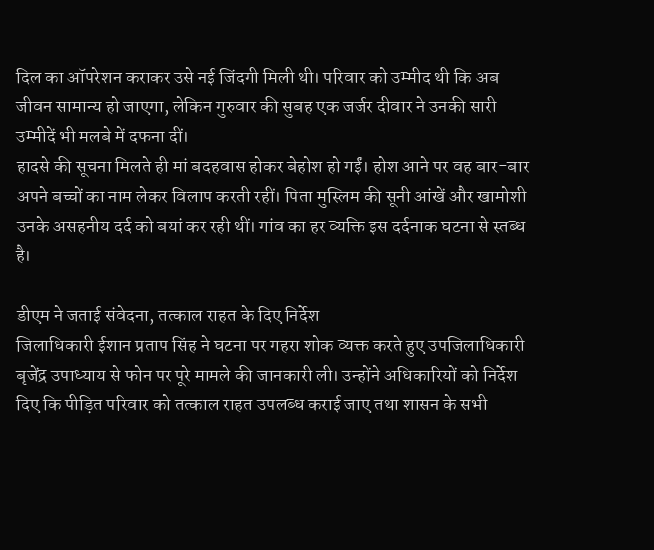दिल का ऑपरेशन कराकर उसे नई जिंदगी मिली थी। परिवार को उम्मीद थी कि अब जीवन सामान्य हो जाएगा, लेकिन गुरुवार की सुबह एक जर्जर दीवार ने उनकी सारी उम्मीदें भी मलबे में दफना दीं।
हादसे की सूचना मिलते ही मां बदहवास होकर बेहोश हो गईं। होश आने पर वह बार-बार अपने बच्चों का नाम लेकर विलाप करती रहीं। पिता मुस्लिम की सूनी आंखें और खामोशी उनके असहनीय दर्द को बयां कर रही थीं। गांव का हर व्यक्ति इस दर्दनाक घटना से स्तब्ध है।

डीएम ने जताई संवेदना, तत्काल राहत के दिए निर्देश
जिलाधिकारी ईशान प्रताप सिंह ने घटना पर गहरा शोक व्यक्त करते हुए उपजिलाधिकारी बृजेंद्र उपाध्याय से फोन पर पूरे मामले की जानकारी ली। उन्होंने अधिकारियों को निर्देश दिए कि पीड़ित परिवार को तत्काल राहत उपलब्ध कराई जाए तथा शासन के सभी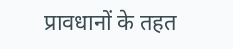प्रावधानों के तहत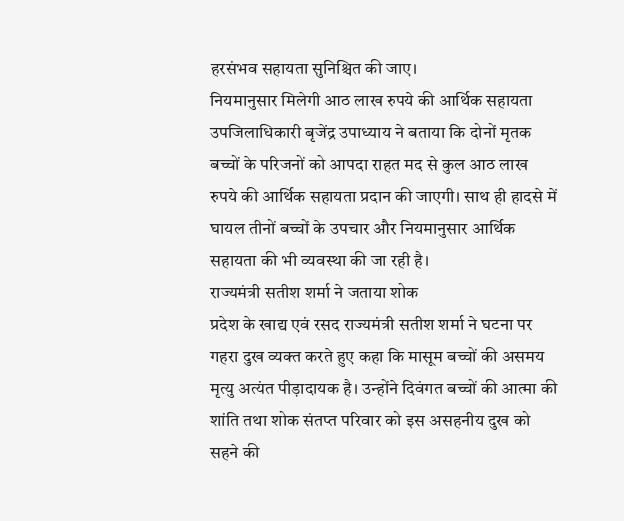हरसंभव सहायता सुनिश्चित की जाए।
नियमानुसार मिलेगी आठ लाख रुपये की आर्थिक सहायता
उपजिलाधिकारी बृजेंद्र उपाध्याय ने बताया कि दोनों मृतक बच्चों के परिजनों को आपदा राहत मद से कुल आठ लाख रुपये की आर्थिक सहायता प्रदान की जाएगी। साथ ही हादसे में घायल तीनों बच्चों के उपचार और नियमानुसार आर्थिक सहायता की भी व्यवस्था की जा रही है।
राज्यमंत्री सतीश शर्मा ने जताया शोक
प्रदेश के खाद्य एवं रसद राज्यमंत्री सतीश शर्मा ने घटना पर गहरा दुख व्यक्त करते हुए कहा कि मासूम बच्चों की असमय मृत्यु अत्यंत पीड़ादायक है। उन्होंने दिवंगत बच्चों की आत्मा की शांति तथा शोक संतप्त परिवार को इस असहनीय दुख को सहने की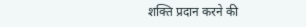शक्ति प्रदान करने की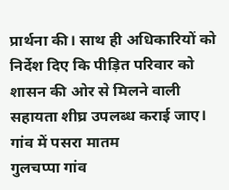प्रार्थना की। साथ ही अधिकारियों को निर्देश दिए कि पीड़ित परिवार को शासन की ओर से मिलने वाली सहायता शीघ्र उपलब्ध कराई जाए।
गांव में पसरा मातम
गुलचप्पा गांव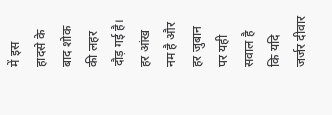में इस हादसे के बाद शोक की लहर दौड़ गई है। हर आंख नम है और हर जुबान पर यही सवाल है कि यदि जर्जर दीवार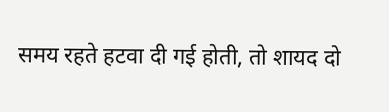समय रहते हटवा दी गई होती, तो शायद दो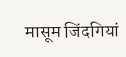मासूम जिंदगियां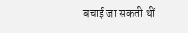बचाई जा सकती थीं